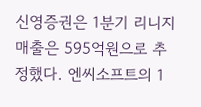신영증권은 1분기 리니지 매출은 595억원으로 추정했다. 엔씨소프트의 1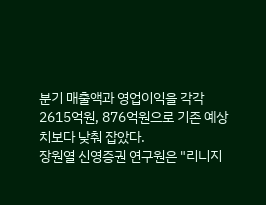분기 매출액과 영업이익을 각각 2615억원, 876억원으로 기존 예상치보다 낮춰 잡았다.
장원열 신영증권 연구원은 "리니지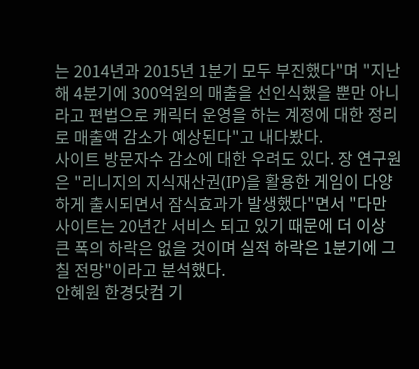는 2014년과 2015년 1분기 모두 부진했다"며 "지난해 4분기에 300억원의 매출을 선인식했을 뿐만 아니라고 편법으로 캐릭터 운영을 하는 계정에 대한 정리로 매출액 감소가 예상된다"고 내다봤다.
사이트 방문자수 감소에 대한 우려도 있다. 장 연구원은 "리니지의 지식재산권(IP)을 활용한 게임이 다양하게 출시되면서 잠식효과가 발생했다"면서 "다만 사이트는 20년간 서비스 되고 있기 때문에 더 이상 큰 폭의 하락은 없을 것이며 실적 하락은 1분기에 그칠 전망"이라고 분석했다.
안혜원 한경닷컴 기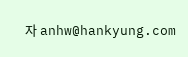자 anhw@hankyung.com